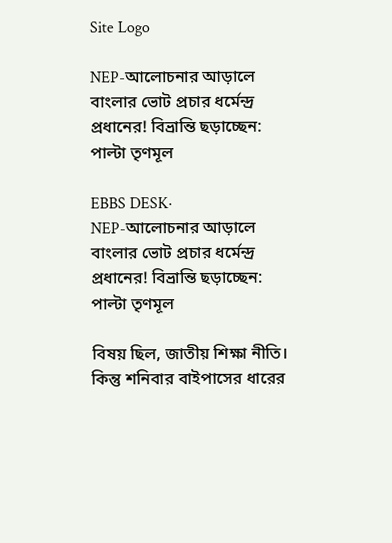Site Logo

NEP-আলোচনার আড়ালে বাংলার ভোট প্রচার ধর্মেন্দ্র প্রধানের! বিভ্রান্তি ছড়াচ্ছেন: পাল্টা তৃণমূল

EBBS DESK·
NEP-আলোচনার আড়ালে বাংলার ভোট প্রচার ধর্মেন্দ্র প্রধানের! বিভ্রান্তি ছড়াচ্ছেন: পাল্টা তৃণমূল

বিষয় ছিল, জাতীয় শিক্ষা নীতি। কিন্তু শনিবার বাইপাসের ধারের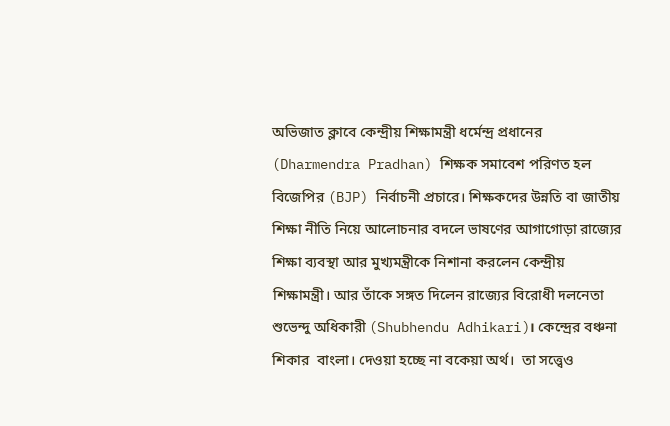অভিজাত ক্লাবে কেন্দ্রীয় শিক্ষামন্ত্রী ধর্মেন্দ্র প্রধানের (Dharmendra Pradhan) শিক্ষক সমাবেশ পরিণত হল বিজেপির (BJP) নির্বাচনী প্রচারে। শিক্ষকদের উন্নতি বা জাতীয় শিক্ষা নীতি নিয়ে আলোচনার বদলে ভাষণের আগাগোড়া রাজ্যের শিক্ষা ব্যবস্থা আর মুখ্যমন্ত্রীকে নিশানা করলেন কেন্দ্রীয় শিক্ষামন্ত্রী। আর তাঁকে সঙ্গত দিলেন রাজ্যের বিরোধী দলনেতা শুভেন্দু অধিকারী (Shubhendu Adhikari)। কেন্দ্রের বঞ্চনা শিকার  বাংলা। দেওয়া হচ্ছে না বকেয়া অর্থ।  তা সত্ত্বেও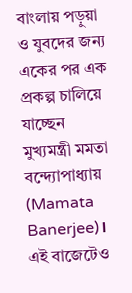বাংলায় পড়ুয়া ও যুবদের জন্য একের পর এক প্রকল্প চালিয়ে যাচ্ছেন মুখ্যমন্ত্রী মমতা বন্দ্যোপাধ্যায় (Mamata Banerjee)। এই বাজেটেও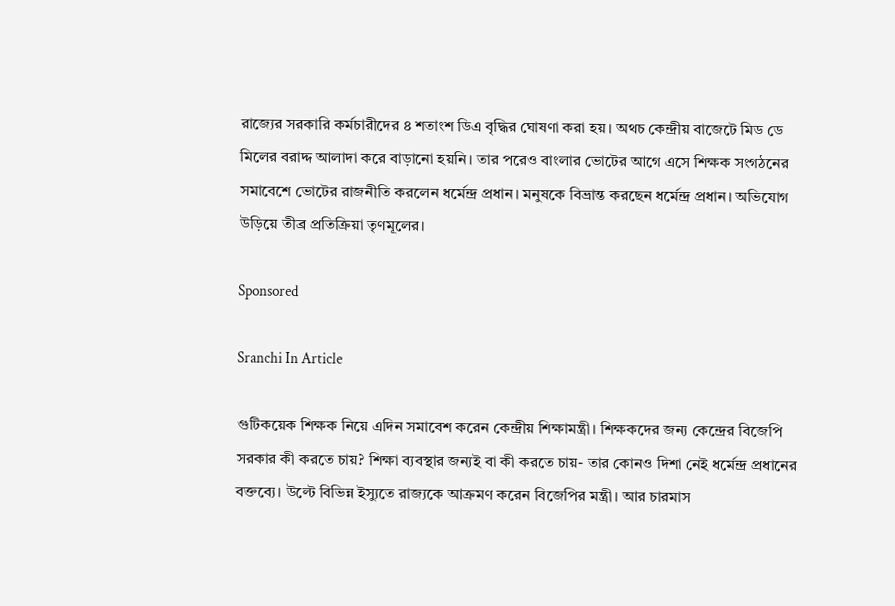রাজ্যের সরকারি কর্মচারীদের ৪ শতাংশ ডিএ বৃদ্ধির ঘোষণা করা হয়। অথচ কেন্দ্রীয় বাজেটে মিড ডে মিলের বরাদ্দ আলাদা করে বাড়ানো হয়নি। তার পরেও বাংলার ভোটের আগে এসে শিক্ষক সংগঠনের সমাবেশে ভোটের রাজনীতি করলেন ধর্মেন্দ্র প্রধান। মনুষকে বিভ্রান্ত করছেন ধর্মেন্দ্র প্রধান। অভিযোগ উড়িয়ে তীব্র প্রতিক্রিয়া তৃণমূলের।

Sponsored

Sranchi In Article

গুটিকয়েক শিক্ষক নিয়ে এদিন সমাবেশ করেন কেন্দ্রীয় শিক্ষামন্ত্রী। শিক্ষকদের জন্য কেন্দ্রের বিজেপি সরকার কী করতে চায়? শিক্ষা ব্যবস্থার জন্যই বা কী করতে চায়- তার কোনও দিশা নেই ধর্মেন্দ্র প্রধানের বক্তব্যে। উল্টে বিভিন্ন ইস্যুতে রাজ্যকে আক্রমণ করেন বিজেপির মন্ত্রী। আর চারমাস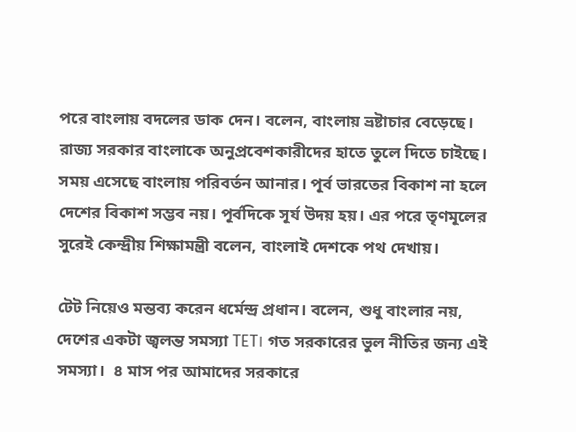পরে বাংলায় বদলের ডাক দেন। বলেন, বাংলায় ভ্রষ্টাচার বেড়েছে। রাজ্য সরকার বাংলাকে অনুপ্রবেশকারীদের হাতে তুলে দিতে চাইছে। সময় এসেছে বাংলায় পরিবর্তন আনার। পূর্ব ভারতের বিকাশ না হলে দেশের বিকাশ সম্ভব নয়। পূর্বদিকে সূর্য উদয় হয়। এর পরে তৃণমূলের সুরেই কেন্দ্রীয় শিক্ষামন্ত্রী বলেন, বাংলাই দেশকে পথ দেখায়।

টেট নিয়েও মন্তব্য করেন ধর্মেন্দ্র প্রধান। বলেন, শুধু বাংলার নয়, দেশের একটা জ্বলন্ত সমস্যা TET। গত সরকারের ভুল নীতির জন্য এই সমস্যা।  ৪ মাস পর আমাদের সরকারে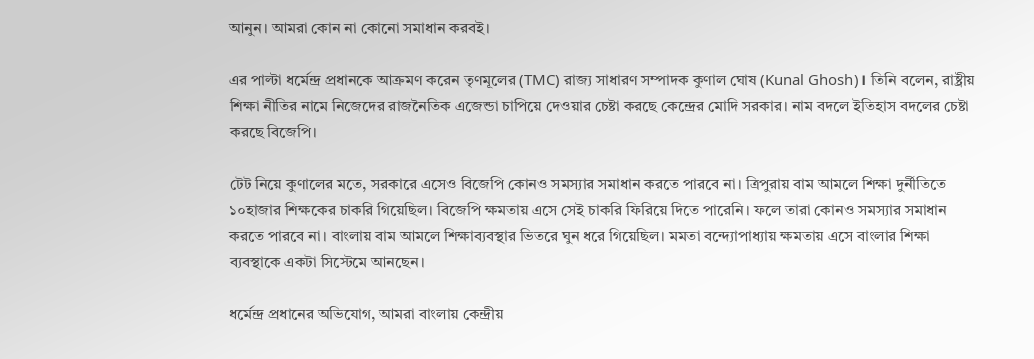আনুন। আমরা কোন না কোনো সমাধান করবই।

এর পাল্টা ধর্মেন্দ্র প্রধানকে আক্রমণ করেন তৃণমূলের (TMC) রাজ্য সাধারণ সম্পাদক কুণাল ঘোষ (Kunal Ghosh)। তিনি বলেন, রাষ্ট্রীয় শিক্ষা নীতির নামে নিজেদের রাজনৈতিক এজেন্ডা চাপিয়ে দেওয়ার চেষ্টা করছে কেন্দ্রের মোদি সরকার। নাম বদলে ইতিহাস বদলের চেষ্টা করছে বিজেপি।

টেট নিয়ে কুণালের মতে, সরকারে এসেও বিজেপি কোনও সমস্যার সমাধান করতে পারবে না। ত্রিপুরায় বাম আমলে শিক্ষা দুর্নীতিতে ১০হাজার শিক্ষকের চাকরি গিয়েছিল। বিজেপি ক্ষমতায় এসে সেই চাকরি ফিরিয়ে দিতে পারেনি। ফলে তারা কোনও সমস্যার সমাধান করতে পারবে না। বাংলায় বাম আমলে শিক্ষাব্যবস্থার ভিতরে ঘুন ধরে গিয়েছিল। মমতা বন্দ্যোপাধ্যায় ক্ষমতায় এসে বাংলার শিক্ষা ব্যবস্থাকে একটা সিস্টেমে আনছেন।

ধর্মেন্দ্র প্রধানের অভিযোগ, আমরা বাংলায় কেন্দ্রীয়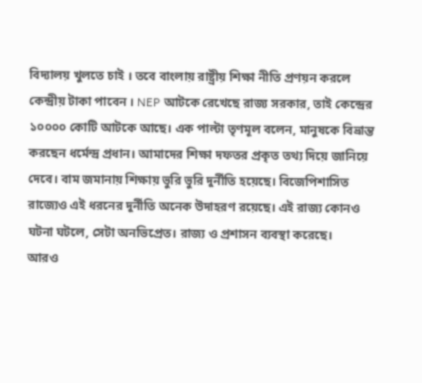বিদ্যালয় খুলতে চাই । তবে বাংলায় রাষ্ট্রীয় শিক্ষা নীতি প্রণয়ন করলে কেন্দ্রীয় টাকা পাবেন । NEP আটকে রেখেছে রাজ্য সরকার, তাই কেন্দ্রের ১০০০০ কোটি আটকে আছে। এক পাল্টা তৃণমূল বলেন, মানুষকে বিভ্রান্ত করছেন ধর্মেন্দ্র প্রধান। আমাদের শিক্ষা দফতর প্রকৃত তথ্য দিয়ে জানিয়ে দেবে। বাম জমানায় শিক্ষায় ভুরি ভুরি দুর্নীতি হয়েছে। বিজেপিশাসিত রাজ্যেও এই ধরনের দুর্নীতি অনেক উদাহরণ রয়েছে। এই রাজ্য কোনও ঘটনা ঘটলে, সেটা অনভিপ্রেত। রাজ্য ও প্রশাসন ব্যবস্থা করেছে।
আরও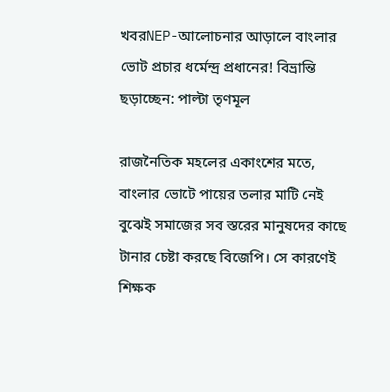খবরNEP-আলোচনার আড়ালে বাংলার ভোট প্রচার ধর্মেন্দ্র প্রধানের! বিভ্রান্তি ছড়াচ্ছেন: পাল্টা তৃণমূল

রাজনৈতিক মহলের একাংশের মতে, বাংলার ভোটে পায়ের তলার মাটি নেই বুঝেই সমাজের সব স্তরের মানুষদের কাছে টানার চেষ্টা করছে বিজেপি। সে কারণেই শিক্ষক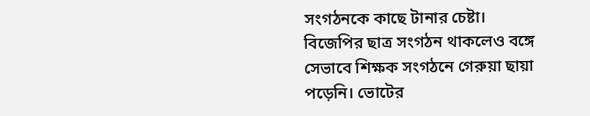সংগঠনকে কাছে টানার চেষ্টা। বিজেপির ছাত্র সংগঠন থাকলেও বঙ্গে সেভাবে শিক্ষক সংগঠনে গেরুয়া ছায়া পড়েনি। ভোটের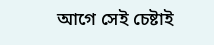আগে সেই চেষ্টাই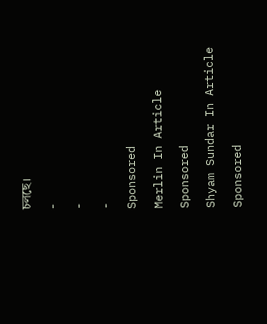চলছে।

-

-

-

Sponsored

Merlin In Article

Sponsored

Shyam Sundar In Article

Sponsored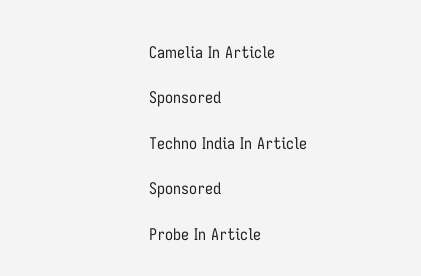Camelia In Article

Sponsored

Techno India In Article

Sponsored

Probe In Article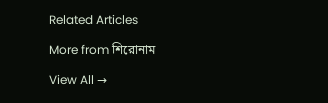Related Articles

More from শিরোনাম

View All →